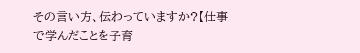その言い方、伝わっていますか?【仕事で学んだことを子育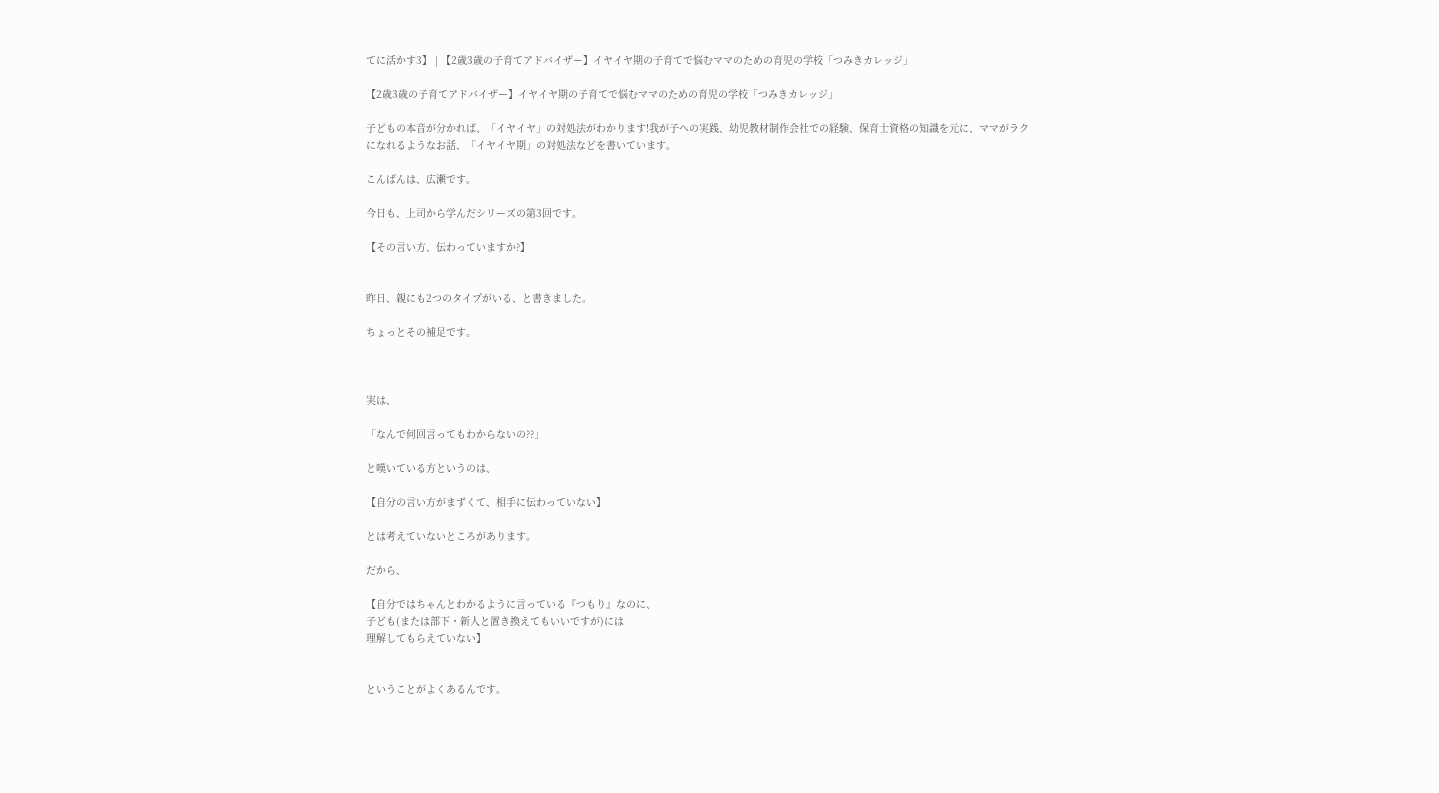てに活かす3】 | 【2歳3歳の子育てアドバイザー】イヤイヤ期の子育てで悩むママのための育児の学校「つみきカレッジ」

【2歳3歳の子育てアドバイザー】イヤイヤ期の子育てで悩むママのための育児の学校「つみきカレッジ」

子どもの本音が分かれば、「イヤイヤ」の対処法がわかります!我が子への実践、幼児教材制作会社での経験、保育士資格の知識を元に、ママがラクになれるようなお話、「イヤイヤ期」の対処法などを書いています。

こんばんは、広瀬です。

今日も、上司から学んだシリーズの第3回です。

【その言い方、伝わっていますか?】


昨日、親にも2つのタイプがいる、と書きました。

ちょっとその補足です。



実は、

「なんで何回言ってもわからないの??」

と嘆いている方というのは、

【自分の言い方がまずくて、相手に伝わっていない】

とは考えていないところがあります。

だから、

【自分ではちゃんとわかるように言っている『つもり』なのに、
子ども(または部下・新人と置き換えてもいいですが)には
理解してもらえていない】


ということがよくあるんです。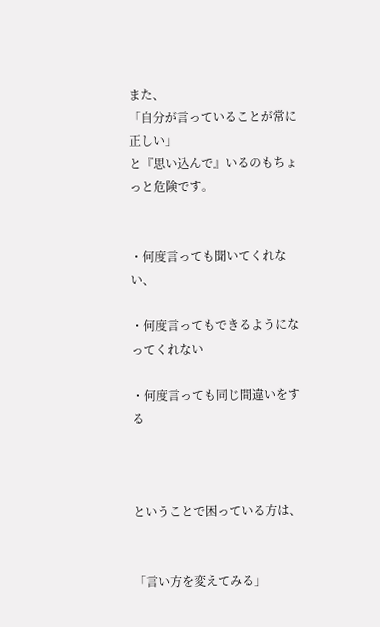また、
「自分が言っていることが常に正しい」
と『思い込んで』いるのもちょっと危険です。


・何度言っても聞いてくれない、

・何度言ってもできるようになってくれない

・何度言っても同じ間違いをする



ということで困っている方は、


「言い方を変えてみる」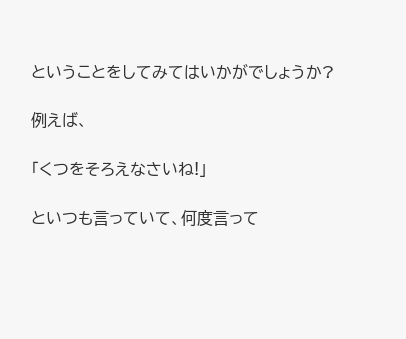ということをしてみてはいかがでしょうか?

例えば、

「くつをそろえなさいね!」

といつも言っていて、何度言って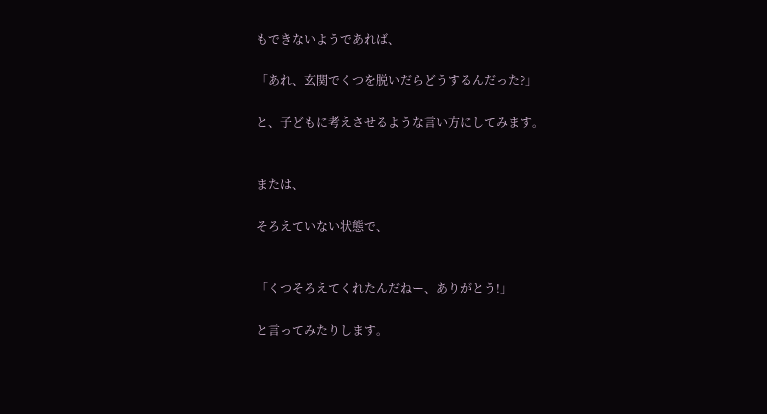もできないようであれば、

「あれ、玄関でくつを脱いだらどうするんだった?」

と、子どもに考えさせるような言い方にしてみます。


または、

そろえていない状態で、


「くつそろえてくれたんだねー、ありがとう!」

と言ってみたりします。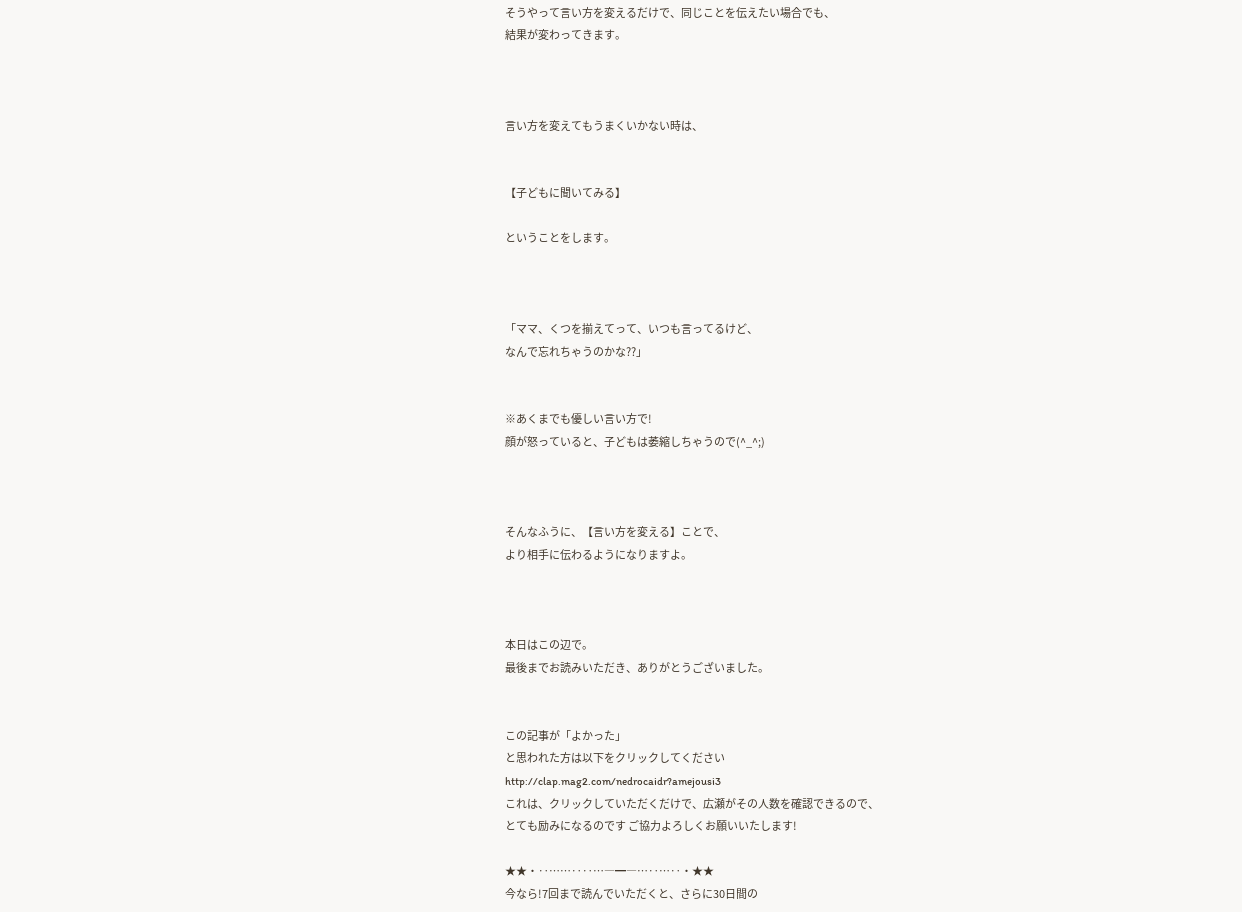そうやって言い方を変えるだけで、同じことを伝えたい場合でも、
結果が変わってきます。



言い方を変えてもうまくいかない時は、


【子どもに聞いてみる】

ということをします。



「ママ、くつを揃えてって、いつも言ってるけど、
なんで忘れちゃうのかな??」


※あくまでも優しい言い方で!
顔が怒っていると、子どもは萎縮しちゃうので(^_^;)



そんなふうに、【言い方を変える】ことで、
より相手に伝わるようになりますよ。



本日はこの辺で。
最後までお読みいただき、ありがとうございました。


この記事が「よかった」
と思われた方は以下をクリックしてください
http://clap.mag2.com/nedrocaidr?amejousi3
これは、クリックしていただくだけで、広瀬がその人数を確認できるので、
とても励みになるのです ご協力よろしくお願いいたします!

★★・‥……‥‥…―━―…‥…‥・★★
今なら!7回まで読んでいただくと、さらに30日間の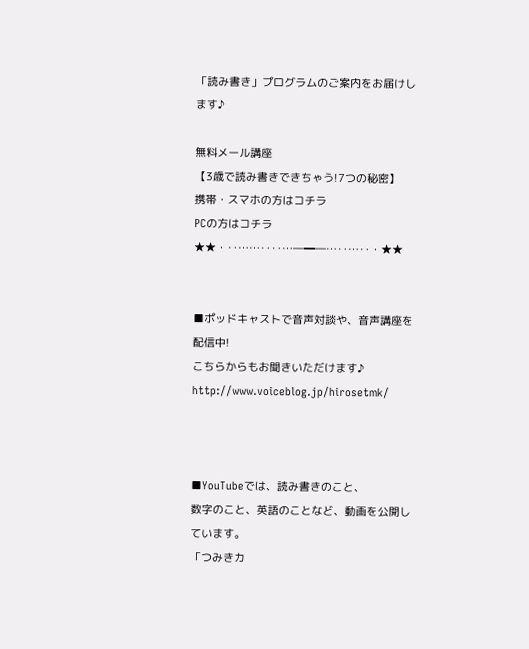「読み書き」プログラムのご案内をお届けします♪

無料メール講座
【3歳で読み書きできちゃう!7つの秘密】
携帯・スマホの方はコチラ
PCの方はコチラ
★★・‥……‥‥…―━―…‥…‥・★★


■ポッドキャストで音声対談や、音声講座を配信中!
こちらからもお聞きいただけます♪
http://www.voiceblog.jp/hirosetmk/



■YouTubeでは、読み書きのこと、
数字のこと、英語のことなど、動画を公開しています。
「つみきカ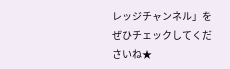レッジチャンネル」をぜひチェックしてくださいね★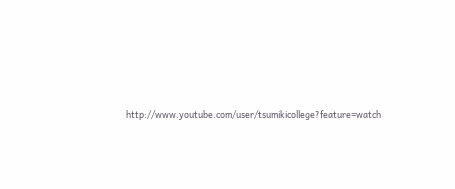http://www.youtube.com/user/tsumikicollege?feature=watch